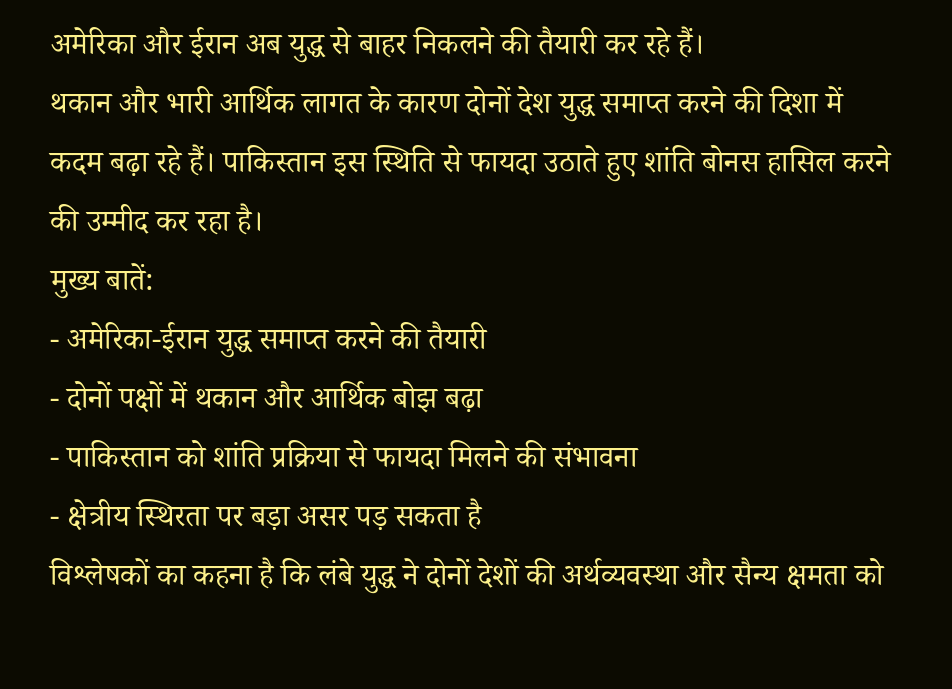अमेरिका और ईरान अब युद्ध से बाहर निकलने की तैयारी कर रहे हैं।
थकान और भारी आर्थिक लागत के कारण दोनों देश युद्ध समाप्त करने की दिशा में कदम बढ़ा रहे हैं। पाकिस्तान इस स्थिति से फायदा उठाते हुए शांति बोनस हासिल करने की उम्मीद कर रहा है।
मुख्य बातें:
- अमेरिका-ईरान युद्ध समाप्त करने की तैयारी
- दोनों पक्षों में थकान और आर्थिक बोझ बढ़ा
- पाकिस्तान को शांति प्रक्रिया से फायदा मिलने की संभावना
- क्षेत्रीय स्थिरता पर बड़ा असर पड़ सकता है
विश्लेषकों का कहना है कि लंबे युद्ध ने दोनों देशों की अर्थव्यवस्था और सैन्य क्षमता को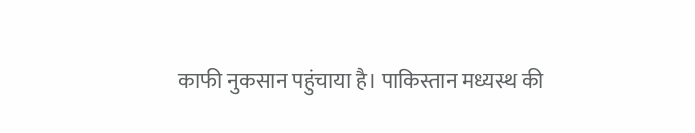काफी नुकसान पहुंचाया है। पाकिस्तान मध्यस्थ की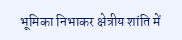भूमिका निभाकर क्षेत्रीय शांति में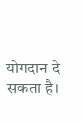योगदान दे सकता है।